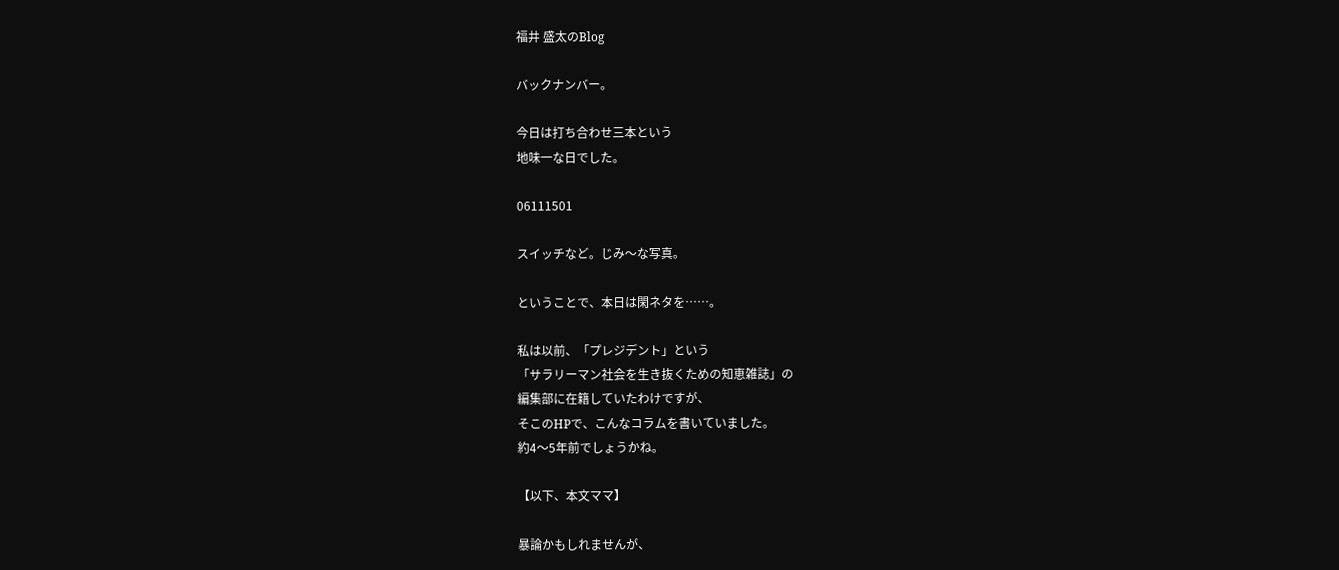福井 盛太のBlog

バックナンバー。

今日は打ち合わせ三本という
地味一な日でした。

06111501

スイッチなど。じみ〜な写真。

ということで、本日は閑ネタを……。

私は以前、「プレジデント」という
「サラリーマン社会を生き抜くための知恵雑誌」の
編集部に在籍していたわけですが、
そこのHPで、こんなコラムを書いていました。
約4〜5年前でしょうかね。

【以下、本文ママ】

暴論かもしれませんが、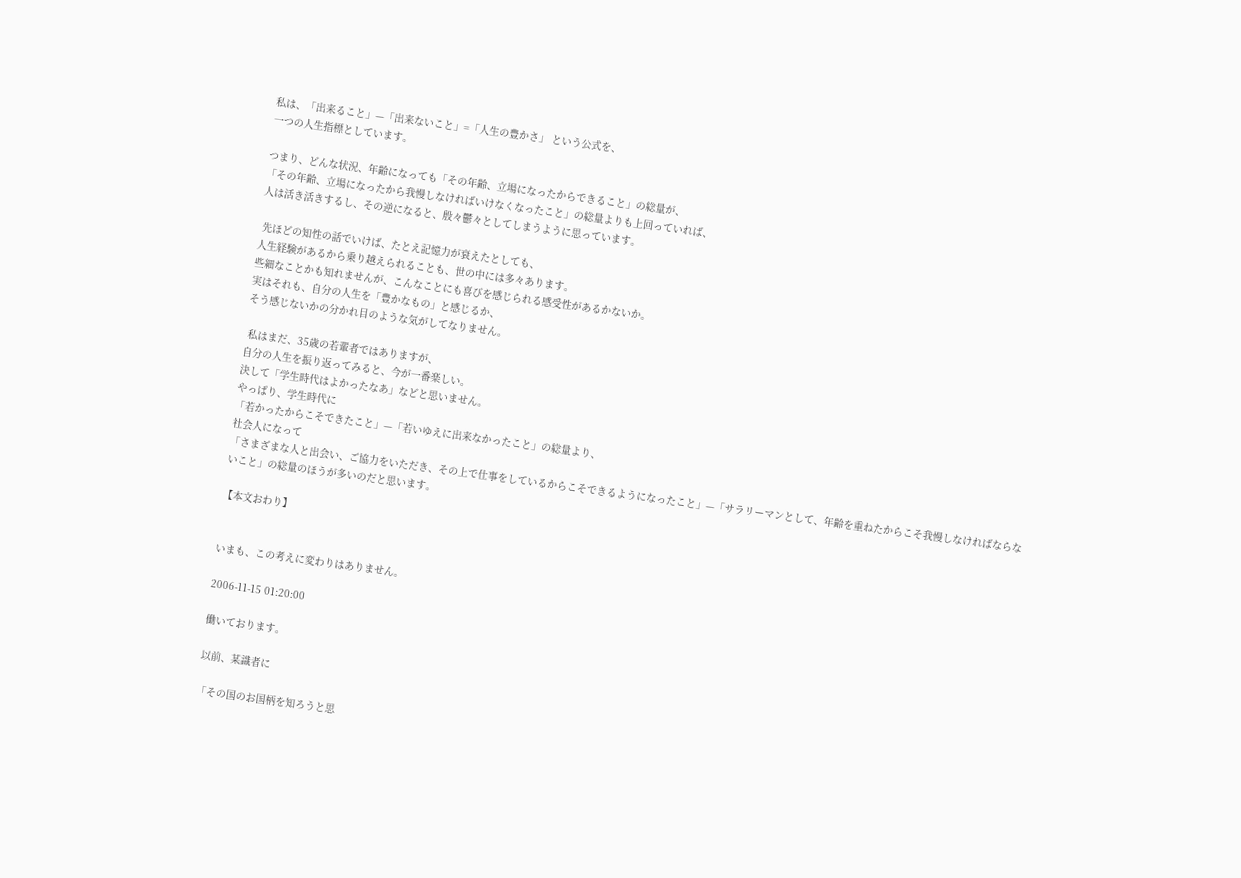私は、「出来ること」—「出来ないこと」=「人生の豊かさ」 という公式を、
一つの人生指標としています。

つまり、どんな状況、年齢になっても「その年齢、立場になったからできること」の総量が、
「その年齢、立場になったから我慢しなければいけなくなったこと」の総量よりも上回っていれば、
人は活き活きするし、その逆になると、殷々鬱々としてしまうように思っています。

 先ほどの知性の話でいけば、たとえ記憶力が衰えたとしても、
人生経験があるから乗り越えられることも、世の中には多々あります。
些細なことかも知れませんが、こんなことにも喜びを感じられる感受性があるかないか。
実はそれも、自分の人生を「豊かなもの」と感じるか、
そう感じないかの分かれ目のような気がしてなりません。

 私はまだ、35歳の若輩者ではありますが、
自分の人生を振り返ってみると、今が一番楽しい。
決して「学生時代はよかったなあ」などと思いません。
やっぱり、学生時代に
「若かったからこそできたこと」—「若いゆえに出来なかったこと」の総量より、
社会人になって
「さまざまな人と出会い、ご協力をいただき、その上で仕事をしているからこそできるようになったこと」—「サラリーマンとして、年齢を重ねたからこそ我慢しなければならないこと」の総量のほうが多いのだと思います。

【本文おわり】


いまも、この考えに変わりはありません。

2006-11-15 01:20:00

働いております。

以前、某識者に

「その国のお国柄を知ろうと思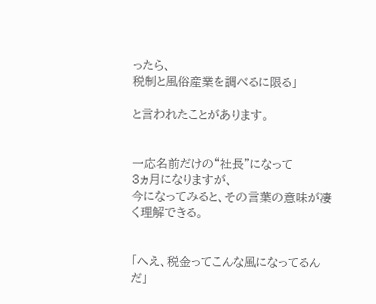ったら、
税制と風俗産業を調べるに限る」

と言われたことがあります。


一応名前だけの“社長”になって
3ヵ月になりますが、
今になってみると、その言葉の意味が凄く理解できる。


「へえ、税金ってこんな風になってるんだ」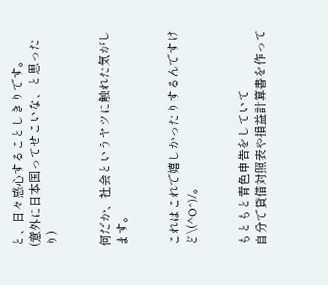と、日々感心することしきりです。
(意外に日本国ってせこいな、と思ったり)


何だか、社会というヤツに触れた気がします。


これはこれで嬉しかったりするんですけど\(^O^)/。


もともと青色申告をしていて
自分で貸借対照表や損益計算書を作って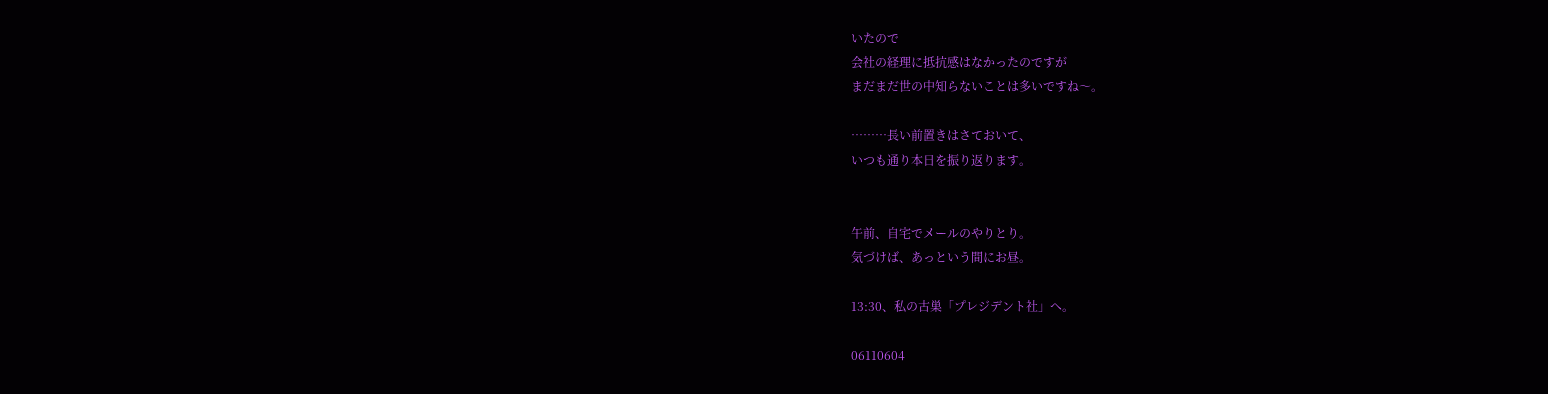いたので
会社の経理に抵抗感はなかったのですが
まだまだ世の中知らないことは多いですね〜。

………長い前置きはさておいて、
いつも通り本日を振り返ります。


午前、自宅でメールのやりとり。
気づけば、あっという間にお昼。

13:30、私の古巣「プレジデント社」へ。

06110604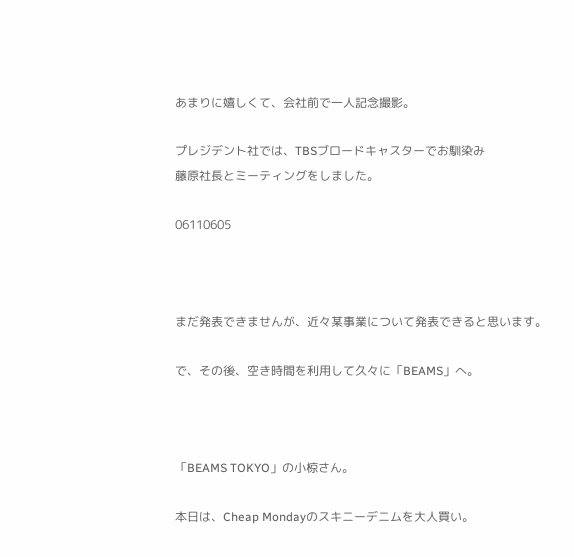あまりに嬉しくて、会社前で一人記念撮影。

プレジデント社では、TBSブロードキャスターでお馴染み
藤原社長とミーティングをしました。

06110605



まだ発表できませんが、近々某事業について発表できると思います。

で、その後、空き時間を利用して久々に「BEAMS」へ。



「BEAMS TOKYO」の小椋さん。

本日は、Cheap Mondayのスキニーデニムを大人買い。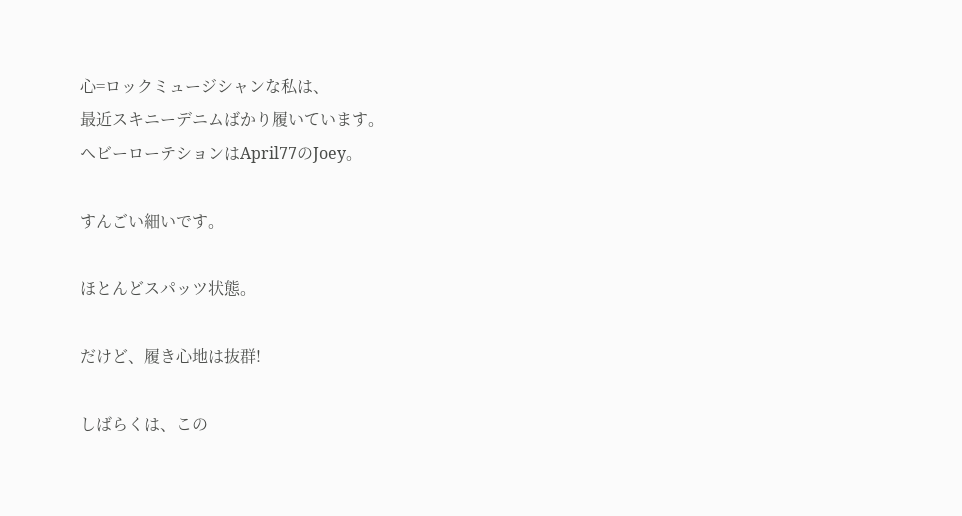心=ロックミュージシャンな私は、
最近スキニーデニムばかり履いています。
ヘビーローテションはApril77のJoey。

すんごい細いです。

ほとんどスパッツ状態。

だけど、履き心地は抜群!

しばらくは、この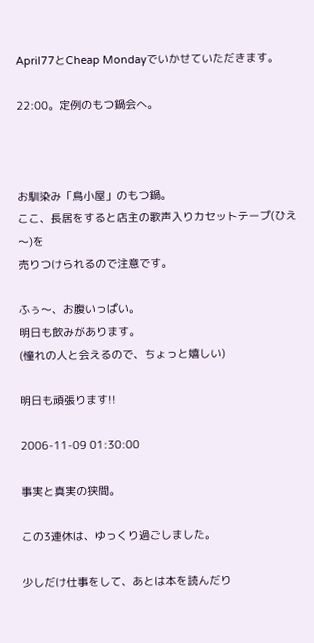April77とCheap Mondayでいかせていただきます。

22:00。定例のもつ鍋会へ。



お馴染み「鳥小屋」のもつ鍋。
ここ、長居をすると店主の歌声入りカセットテープ(ひえ〜)を
売りつけられるので注意です。

ふぅ〜、お腹いっぱい。
明日も飲みがあります。
(憧れの人と会えるので、ちょっと嬉しい)

明日も頑張ります!!

2006-11-09 01:30:00

事実と真実の狭間。

この3連休は、ゆっくり過ごしました。

少しだけ仕事をして、あとは本を読んだり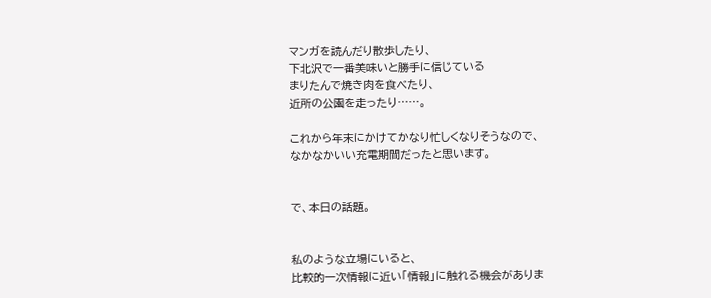マンガを読んだり散歩したり、
下北沢で一番美味いと勝手に信じている
まりたんで焼き肉を食べたり、
近所の公園を走ったり……。

これから年末にかけてかなり忙しくなりそうなので、
なかなかいい充電期間だったと思います。


で、本日の話題。


私のような立場にいると、
比較的一次情報に近い「情報」に触れる機会がありま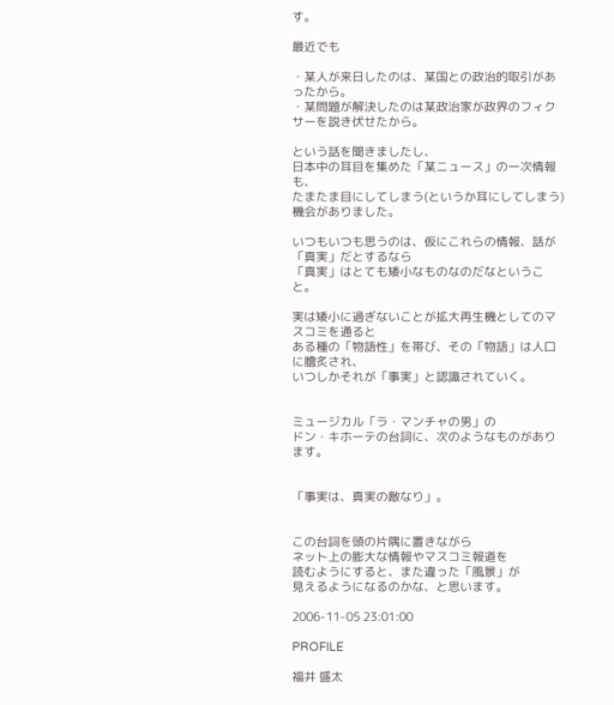す。

最近でも

・某人が来日したのは、某国との政治的取引があったから。
・某問題が解決したのは某政治家が政界のフィクサーを説き伏せたから。

という話を聞きましたし、
日本中の耳目を集めた「某ニュース」の一次情報も、
たまたま目にしてしまう(というか耳にしてしまう)機会がありました。

いつもいつも思うのは、仮にこれらの情報、話が「真実」だとするなら
「真実」はとても矮小なものなのだなということ。

実は矮小に過ぎないことが拡大再生機としてのマスコミを通ると
ある種の「物語性」を帯び、その「物語」は人口に膾炙され、
いつしかそれが「事実」と認識されていく。


ミュージカル「ラ・マンチャの男」の
ドン・キホーテの台詞に、次のようなものがあります。


「事実は、真実の敵なり」。


この台詞を頭の片隅に置きながら
ネット上の膨大な情報やマスコミ報道を
読むようにすると、また違った「風景」が
見えるようになるのかな、と思います。

2006-11-05 23:01:00

PROFILE

福井 盛太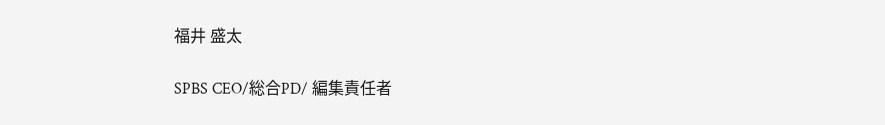福井 盛太

SPBS CEO/総合PD/ 編集責任者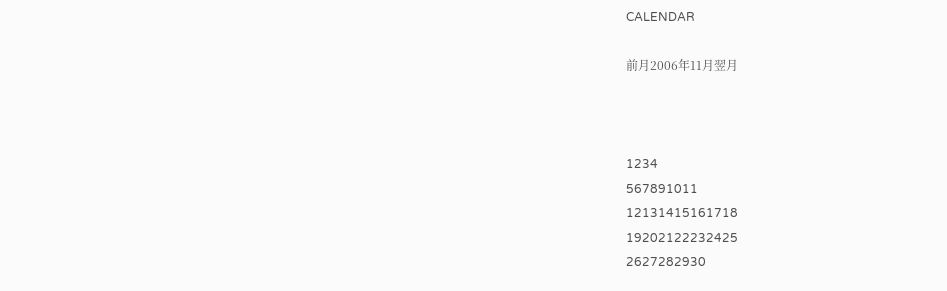CALENDAR

前月2006年11月翌月



1234
567891011
12131415161718
19202122232425
2627282930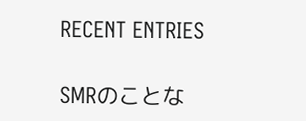RECENT ENTRIES

SMRのことな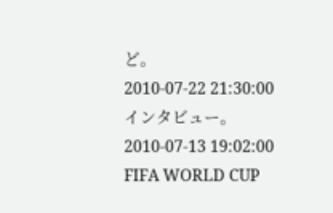ど。
2010-07-22 21:30:00
インタビュー。
2010-07-13 19:02:00
FIFA WORLD CUP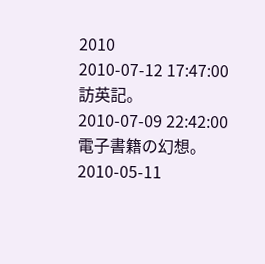2010
2010-07-12 17:47:00
訪英記。
2010-07-09 22:42:00
電子書籍の幻想。
2010-05-11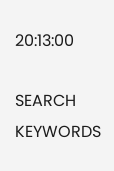20:13:00

SEARCH KEYWORDS